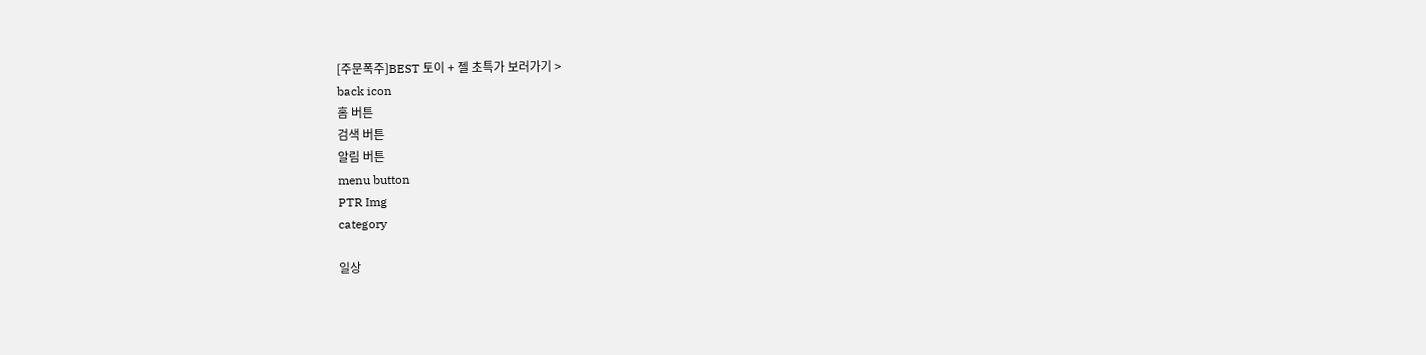[주문폭주]BEST 토이 + 젤 초특가 보러가기 >
back icon
홈 버튼
검색 버튼
알림 버튼
menu button
PTR Img
category

일상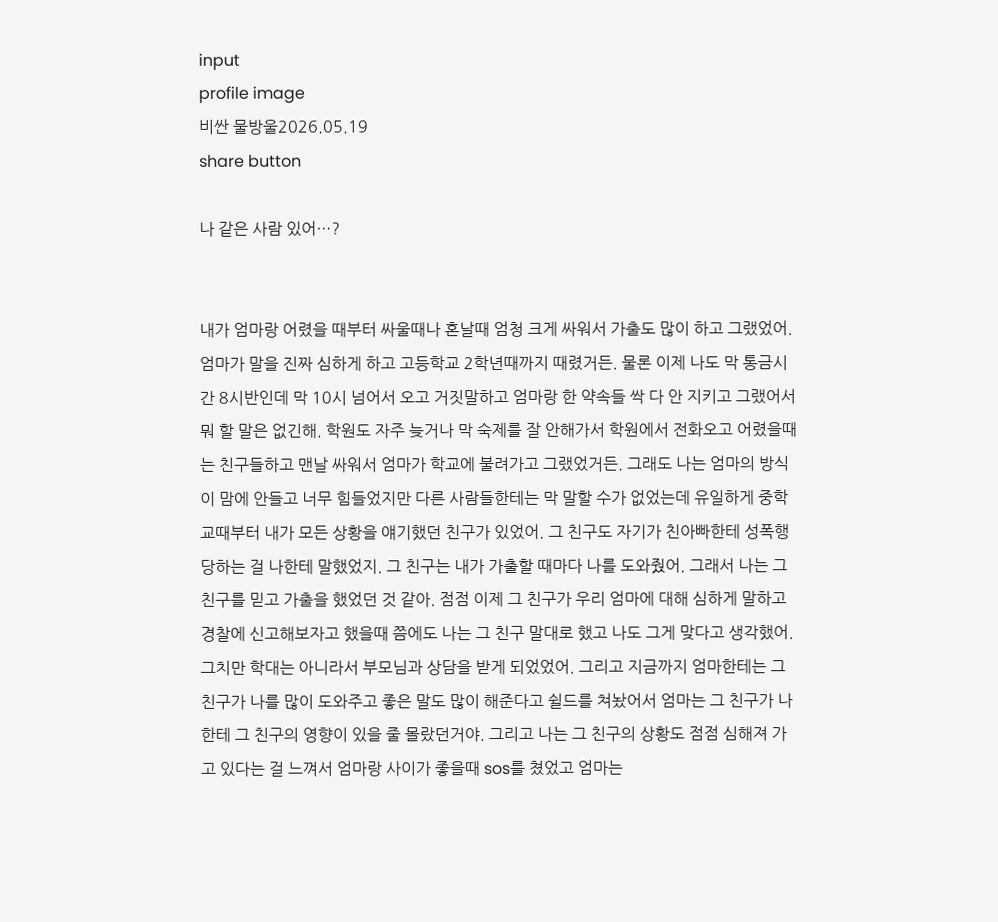input
profile image
비싼 물방울2026.05.19
share button

나 같은 사람 있어…?


내가 엄마랑 어렸을 때부터 싸울때나 혼날때 엄청 크게 싸워서 가출도 많이 하고 그랬었어. 엄마가 말을 진짜 심하게 하고 고등학교 2학년때까지 때렸거든. 물론 이제 나도 막 통금시간 8시반인데 막 10시 넘어서 오고 거짓말하고 엄마랑 한 약속들 싹 다 안 지키고 그랬어서 뭐 할 말은 없긴해. 학원도 자주 늦거나 막 숙제를 잘 안해가서 학원에서 전화오고 어렸을때는 친구들하고 맨날 싸워서 엄마가 학교에 불려가고 그랬었거든. 그래도 나는 엄마의 방식이 맘에 안들고 너무 힘들었지만 다른 사람들한테는 막 말할 수가 없었는데 유일하게 중학교때부터 내가 모든 상황을 얘기했던 친구가 있었어. 그 친구도 자기가 친아빠한테 성폭행 당하는 걸 나한테 말했었지. 그 친구는 내가 가출할 때마다 나를 도와줬어. 그래서 나는 그 친구를 믿고 가출을 했었던 것 같아. 점점 이제 그 친구가 우리 엄마에 대해 심하게 말하고 경찰에 신고해보자고 했을때 쯤에도 나는 그 친구 말대로 했고 나도 그게 맞다고 생각했어. 그치만 학대는 아니라서 부모님과 상담을 받게 되었었어. 그리고 지금까지 엄마한테는 그 친구가 나를 많이 도와주고 좋은 말도 많이 해준다고 쉴드를 쳐놨어서 엄마는 그 친구가 나한테 그 친구의 영향이 있을 줄 몰랐던거야. 그리고 나는 그 친구의 상황도 점점 심해져 가고 있다는 걸 느껴서 엄마랑 사이가 좋을때 sos를 쳤었고 엄마는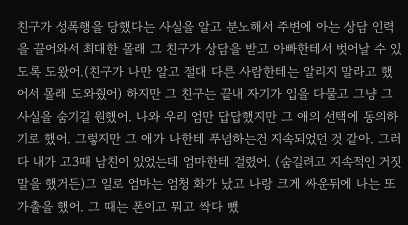친구가 성폭행을 당했다는 사실을 알고 분노해서 주변에 아는 상담 인력을 끌어와서 최대한 몰래 그 친구가 상담을 받고 아빠한테서 벗어날 수 있도록 도왔어.(친구가 나만 알고 절대 다른 사람한테는 알리지 말라고 했어서 몰래 도와줬어) 하지만 그 친구는 끝내 자기가 입을 다물고 그냥 그 사실을 숨기길 원했어. 나와 우리 엄만 답답했지만 그 애의 선택에 동의하기로 했어. 그렇지만 그 애가 나한테 푸념하는건 지속되었던 것 같아. 그러다 내가 고3때 남친이 있었는데 엄마한테 걸렸어. (숨길려고 지속적인 거짓말을 했거든)그 일로 엄마는 엄청 화가 났고 나랑 크게 싸운뒤에 나는 또 가출을 했어. 그 때는 폰이고 뭐고 싹다 뺐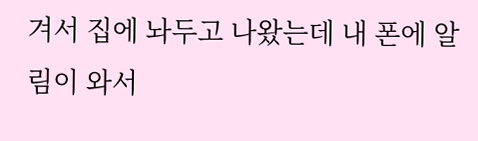겨서 집에 놔두고 나왔는데 내 폰에 알림이 와서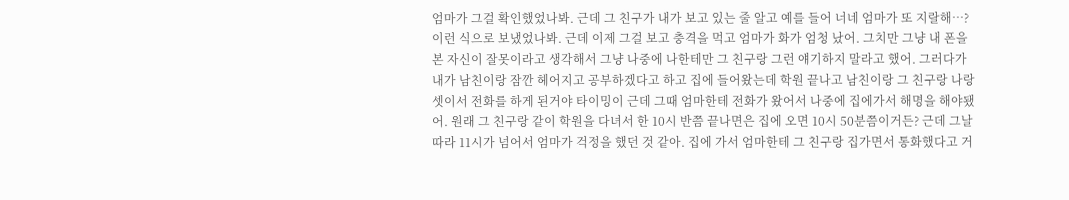엄마가 그걸 확인했었나봐. 근데 그 친구가 내가 보고 있는 줄 알고 예를 들어 너네 엄마가 또 지랄해…?이런 식으로 보냈었나봐. 근데 이제 그걸 보고 충격을 먹고 엄마가 화가 엄청 났어. 그치만 그냥 내 폰을 본 자신이 잘못이라고 생각해서 그냥 나중에 나한테만 그 친구랑 그런 얘기하지 말라고 했어. 그러다가 내가 남친이랑 잠깐 헤어지고 공부하겠다고 하고 집에 들어왔는데 학원 끝나고 남친이랑 그 친구랑 나랑 셋이서 전화를 하게 된거야 타이밍이 근데 그때 엄마한테 전화가 왔어서 나중에 집에가서 해명을 해야됐어. 원래 그 친구랑 같이 학원을 다녀서 한 10시 반쯤 끝나면은 집에 오면 10시 50분쯤이거든? 근데 그날따라 11시가 넘어서 엄마가 걱정을 했던 것 같아. 집에 가서 엄마한테 그 친구랑 집가면서 통화했다고 거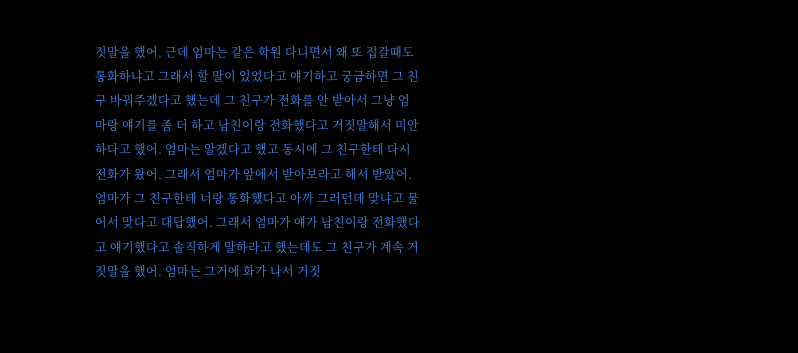짓말을 했어. 근데 엄마는 같은 학원 다니면서 왜 또 집갈때도 통화하냐고 그래서 할 말이 있었다고 얘기하고 궁금하면 그 친구 바꿔주겠다고 했는데 그 친구가 전화를 안 받아서 그냥 엄마랑 얘기를 좀 더 하고 남친이랑 전화했다고 거짓말해서 미안하다고 했어. 엄마는 알겠다고 했고 동시에 그 친구한테 다시 전화가 왔어. 그래서 엄마가 앞에서 받아보라고 해서 받았어. 엄마가 그 친구한테 너랑 통화했다고 아까 그러던데 맞냐고 물어서 맞다고 대답했어. 그래서 엄마가 얘가 남친이랑 전화했다고 얘기했다고 솔직하게 말하라고 했는데도 그 친구가 계속 거짓말을 했어. 엄마는 그거에 화가 나서 거짓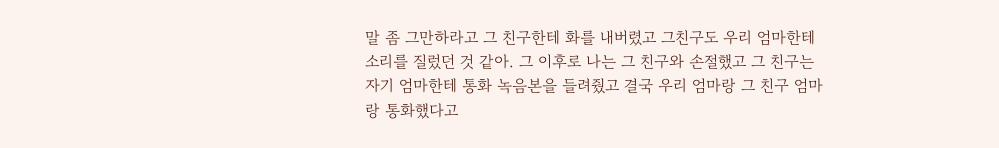말 좀 그만하라고 그 친구한테 화를 내버렸고 그친구도 우리 엄마한테 소리를 질렀던 것 같아. 그 이후로 나는 그 친구와 손절했고 그 친구는 자기 엄마한테 통화 녹음본을 들려줬고 결국 우리 엄마랑 그 친구 엄마랑 통화했다고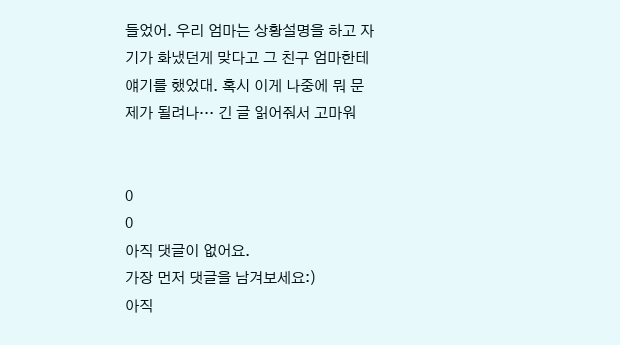들었어. 우리 엄마는 상황설명을 하고 자기가 화냈던게 맞다고 그 친구 엄마한테 얘기를 했었대. 혹시 이게 나중에 뭐 문제가 될려나… 긴 글 읽어줘서 고마워


0
0
아직 댓글이 없어요.
가장 먼저 댓글을 남겨보세요:)
아직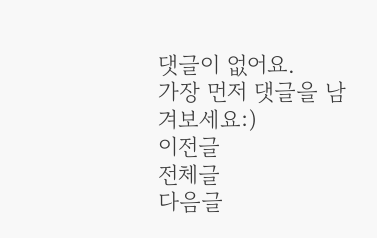댓글이 없어요.
가장 먼저 댓글을 남겨보세요:)
이전글
전체글
다음글